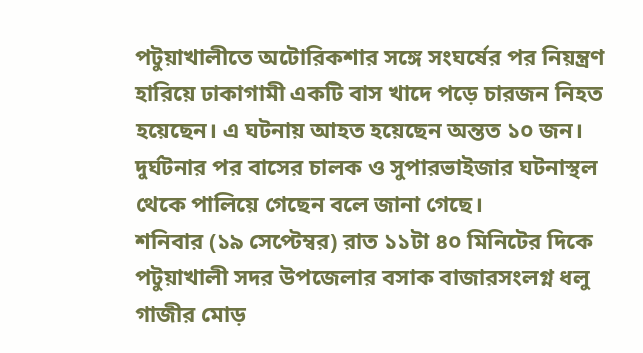পটুয়াখালীতে অটোরিকশার সঙ্গে সংঘর্ষের পর নিয়ন্ত্রণ হারিয়ে ঢাকাগামী একটি বাস খাদে পড়ে চারজন নিহত হয়েছেন। এ ঘটনায় আহত হয়েছেন অন্তত ১০ জন। দুর্ঘটনার পর বাসের চালক ও সুপারভাইজার ঘটনাস্থল থেকে পালিয়ে গেছেন বলে জানা গেছে।
শনিবার (১৯ সেপ্টেম্বর) রাত ১১টা ৪০ মিনিটের দিকে পটুয়াখালী সদর উপজেলার বসাক বাজারসংলগ্ন ধলু গাজীর মোড়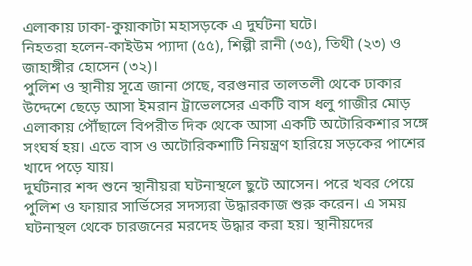এলাকায় ঢাকা-কুয়াকাটা মহাসড়কে এ দুর্ঘটনা ঘটে।
নিহতরা হলেন-কাইউম প্যাদা (৫৫), শিল্পী রানী (৩৫), তিথী (২৩) ও জাহাঙ্গীর হোসেন (৩২)।
পুলিশ ও স্থানীয় সূত্রে জানা গেছে, বরগুনার তালতলী থেকে ঢাকার উদ্দেশে ছেড়ে আসা ইমরান ট্রাভেলসের একটি বাস ধলু গাজীর মোড় এলাকায় পৌঁছালে বিপরীত দিক থেকে আসা একটি অটোরিকশার সঙ্গে সংঘর্ষ হয়। এতে বাস ও অটোরিকশাটি নিয়ন্ত্রণ হারিয়ে সড়কের পাশের খাদে পড়ে যায়।
দুর্ঘটনার শব্দ শুনে স্থানীয়রা ঘটনাস্থলে ছুটে আসেন। পরে খবর পেয়ে পুলিশ ও ফায়ার সার্ভিসের সদস্যরা উদ্ধারকাজ শুরু করেন। এ সময় ঘটনাস্থল থেকে চারজনের মরদেহ উদ্ধার করা হয়। স্থানীয়দের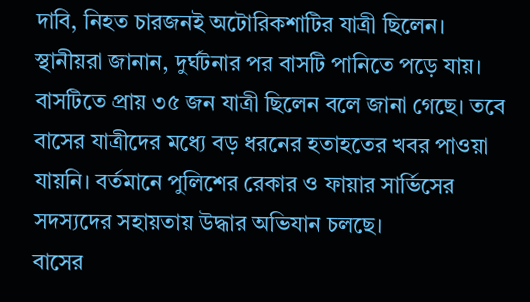দাবি, নিহত চারজনই অটোরিকশাটির যাত্রী ছিলেন।
স্থানীয়রা জানান, দুর্ঘটনার পর বাসটি পানিতে পড়ে যায়। বাসটিতে প্রায় ৩৫ জন যাত্রী ছিলেন বলে জানা গেছে। তবে বাসের যাত্রীদের মধ্যে বড় ধরনের হতাহতের খবর পাওয়া যায়নি। বর্তমানে পুলিশের রেকার ও ফায়ার সার্ভিসের সদস্যদের সহায়তায় উদ্ধার অভিযান চলছে।
বাসের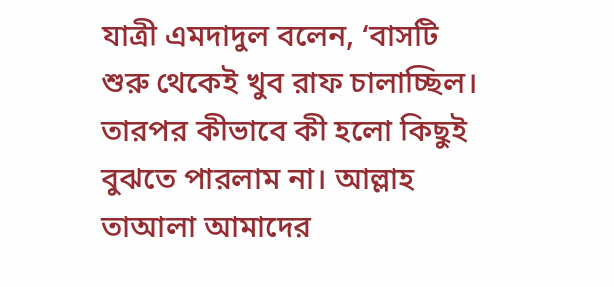যাত্রী এমদাদুল বলেন, ‘বাসটি শুরু থেকেই খুব রাফ চালাচ্ছিল। তারপর কীভাবে কী হলো কিছুই বুঝতে পারলাম না। আল্লাহ তাআলা আমাদের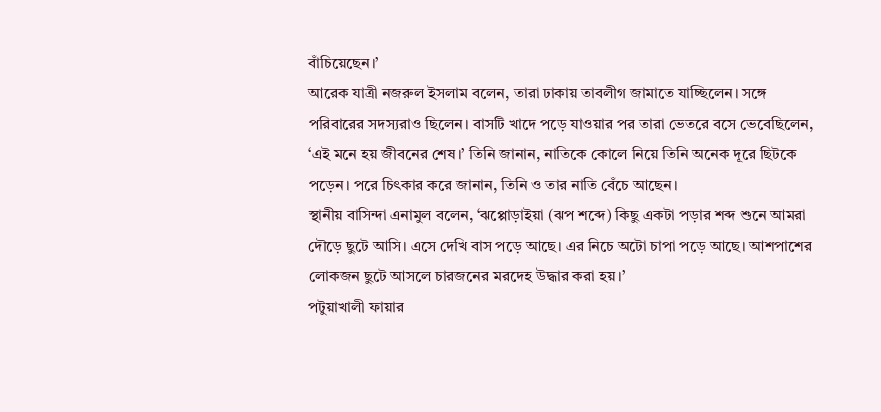বাঁচিয়েছেন।’
আরেক যাত্রী নজরুল ইসলাম বলেন, তারা ঢাকায় তাবলীগ জামাতে যাচ্ছিলেন। সঙ্গে পরিবারের সদস্যরাও ছিলেন। বাসটি খাদে পড়ে যাওয়ার পর তারা ভেতরে বসে ভেবেছিলেন, ‘এই মনে হয় জীবনের শেষ।’ তিনি জানান, নাতিকে কোলে নিয়ে তিনি অনেক দূরে ছিটকে পড়েন। পরে চিৎকার করে জানান, তিনি ও তার নাতি বেঁচে আছেন।
স্থানীয় বাসিন্দা এনামুল বলেন, ‘ঝপ্পোড়াইয়া (ঝপ শব্দে) কিছু একটা পড়ার শব্দ শুনে আমরা দৌড়ে ছুটে আসি। এসে দেখি বাস পড়ে আছে। এর নিচে অটো চাপা পড়ে আছে। আশপাশের লোকজন ছুটে আসলে চারজনের মরদেহ উদ্ধার করা হয়।’
পটুয়াখালী ফায়ার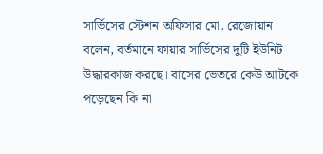সার্ভিসের স্টেশন অফিসার মো. রেজোয়ান বলেন, বর্তমানে ফায়ার সার্ভিসের দুটি ইউনিট উদ্ধারকাজ করছে। বাসের ভেতরে কেউ আটকে পড়েছেন কি না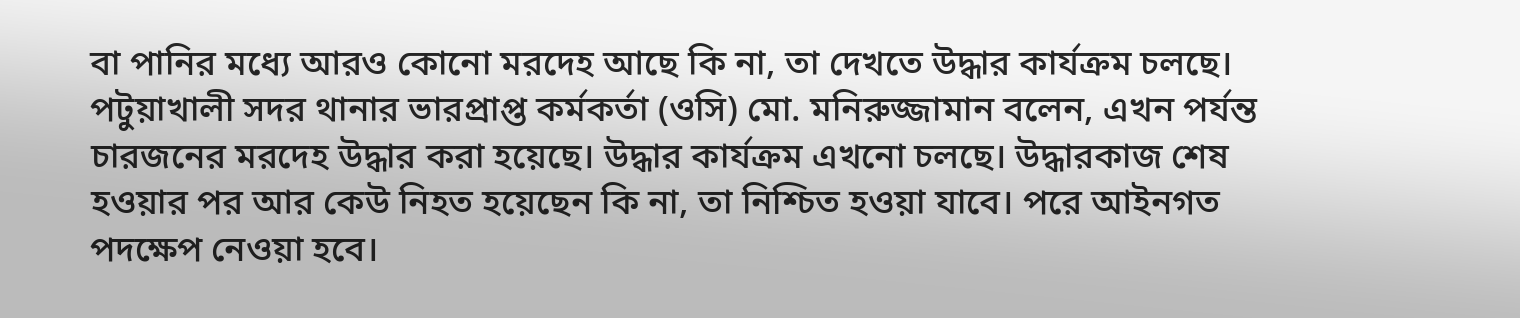বা পানির মধ্যে আরও কোনো মরদেহ আছে কি না, তা দেখতে উদ্ধার কার্যক্রম চলছে।
পটুয়াখালী সদর থানার ভারপ্রাপ্ত কর্মকর্তা (ওসি) মো. মনিরুজ্জামান বলেন, এখন পর্যন্ত চারজনের মরদেহ উদ্ধার করা হয়েছে। উদ্ধার কার্যক্রম এখনো চলছে। উদ্ধারকাজ শেষ হওয়ার পর আর কেউ নিহত হয়েছেন কি না, তা নিশ্চিত হওয়া যাবে। পরে আইনগত পদক্ষেপ নেওয়া হবে।